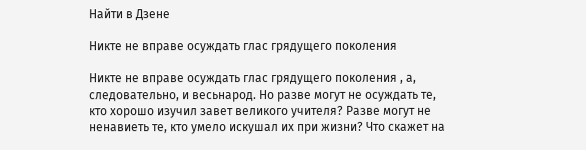Найти в Дзене

Никте не вправе осуждать глас грядущего поколения

Никте не вправе осуждать глас грядущего поколения , а, следовательно, и весьнарод. Но разве могут не осуждать те, кто хорошо изучил завет великого учителя? Разве могут не ненавиеть те, кто умело искушал их при жизни? Что скажет на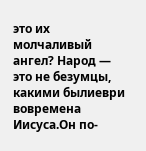это их молчаливый ангел? Народ — это не безумцы, какими былиеври вовремена Иисуса.Он по-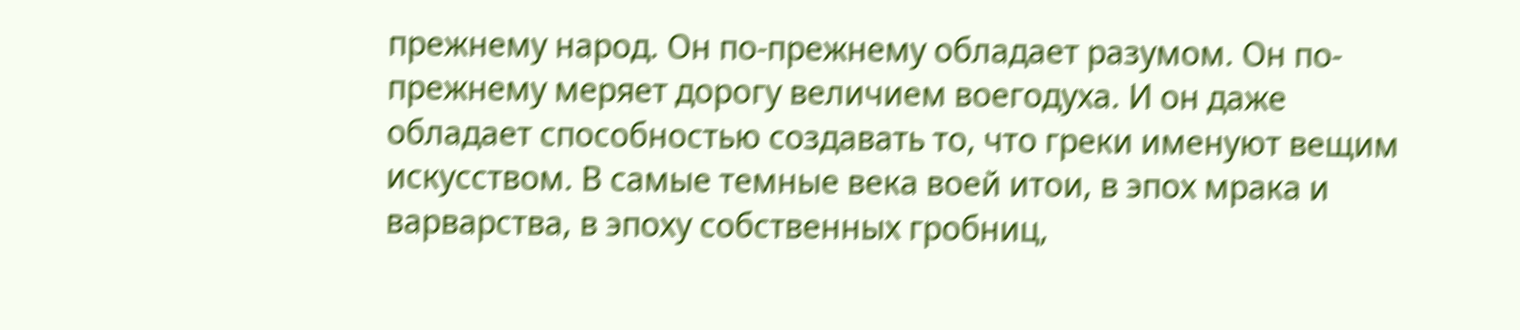прежнему народ. Он по-прежнему обладает разумом. Он по-прежнему меряет дорогу величием воегодуха. И он даже обладает способностью создавать то, что греки именуют вещим искусством. В самые темные века воей итои, в эпох мрака и варварства, в эпоху собственных гробниц,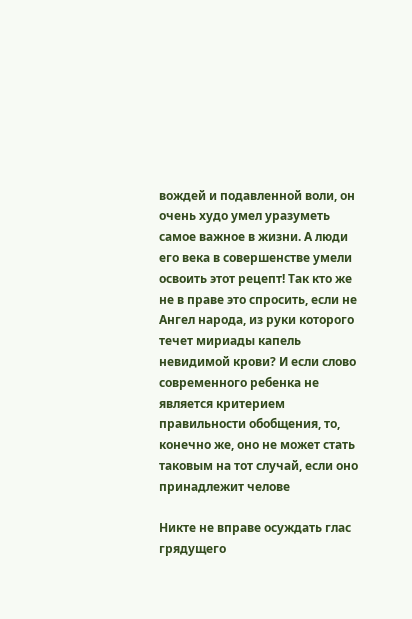вождей и подавленной воли, он очень худо умел уразуметь самое важное в жизни. А люди его века в совершенстве умели освоить этот рецепт! Так кто же не в праве это спросить, если не Ангел народа, из руки которого течет мириады капель невидимой крови? И если слово современного ребенка не является критерием правильности обобщения, то, конечно же, оно не может стать таковым на тот случай, если оно принадлежит челове

Никте не вправе осуждать глас грядущего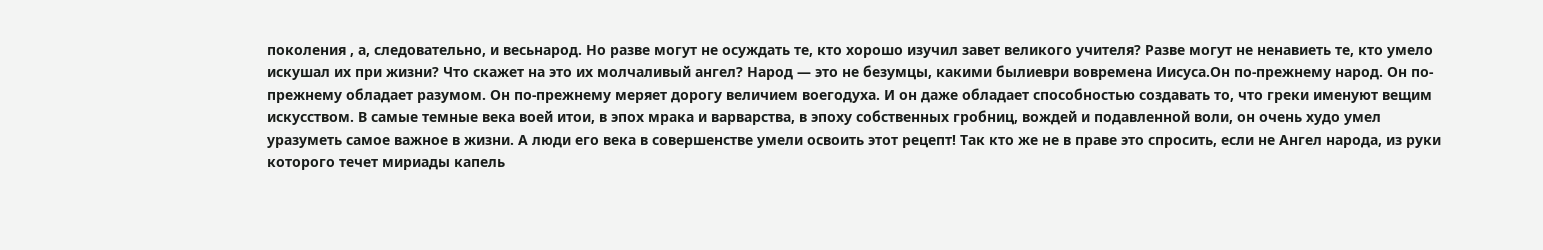поколения , а, следовательно, и весьнарод. Но разве могут не осуждать те, кто хорошо изучил завет великого учителя? Разве могут не ненавиеть те, кто умело искушал их при жизни? Что скажет на это их молчаливый ангел? Народ — это не безумцы, какими былиеври вовремена Иисуса.Он по-прежнему народ. Он по-прежнему обладает разумом. Он по-прежнему меряет дорогу величием воегодуха. И он даже обладает способностью создавать то, что греки именуют вещим искусством. В самые темные века воей итои, в эпох мрака и варварства, в эпоху собственных гробниц, вождей и подавленной воли, он очень худо умел уразуметь самое важное в жизни. А люди его века в совершенстве умели освоить этот рецепт! Так кто же не в праве это спросить, если не Ангел народа, из руки которого течет мириады капель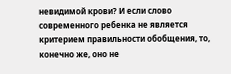невидимой крови? И если слово современного ребенка не является критерием правильности обобщения, то, конечно же, оно не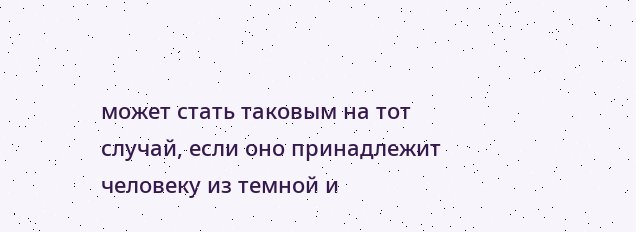может стать таковым на тот случай, если оно принадлежит человеку из темной и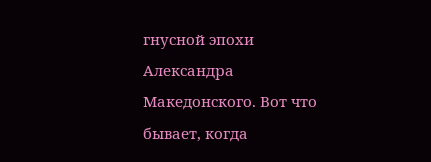гнусной эпохи Александра Македонского. Вот что бывает, когда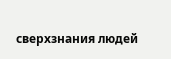сверхзнания людей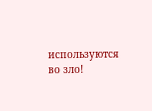используются во зло!